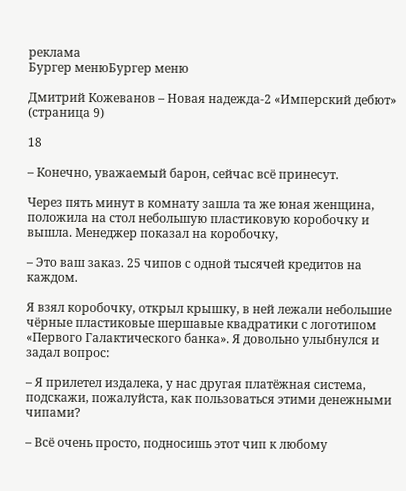реклама
Бургер менюБургер меню

Дмитрий Кожеванов – Новая надежда-2 «Имперский дебют» (страница 9)

18

– Конечно, уважаемый барон, сейчас всё принесут.

Через пять минут в комнату зашла та же юная женщина, положила на стол небольшую пластиковую коробочку и вышла. Менеджер показал на коробочку,

– Это ваш заказ. 25 чипов с одной тысячей кредитов на каждом.

Я взял коробочку, открыл крышку, в ней лежали небольшие чёрные пластиковые шершавые квадратики с логотипом «Первого Галактического банка». Я довольно улыбнулся и задал вопрос:

– Я прилетел издалека, у нас другая платёжная система, подскажи, пожалуйста, как пользоваться этими денежными чипами?

– Всё очень просто, подносишь этот чип к любому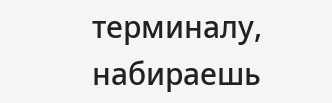терминалу, набираешь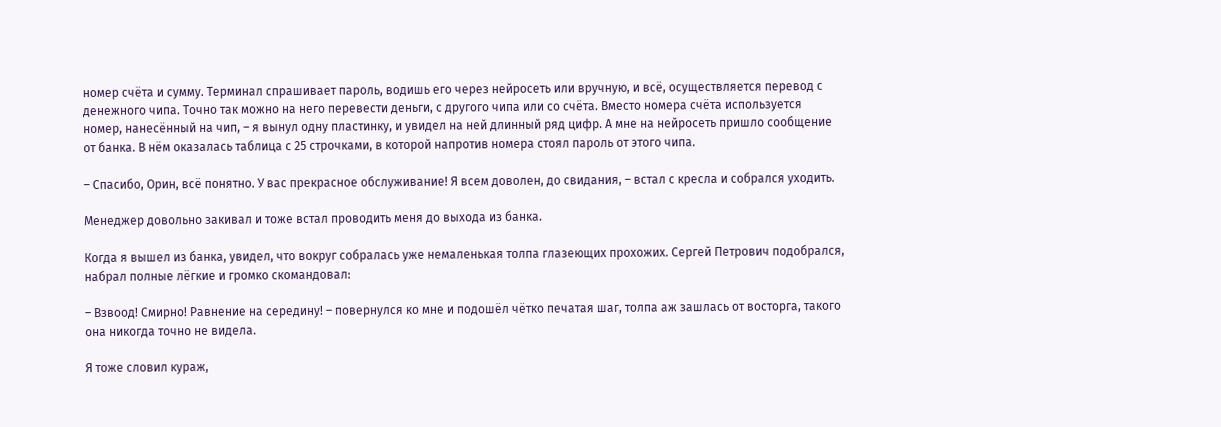номер счёта и сумму. Терминал спрашивает пароль, водишь его через нейросеть или вручную, и всё, осуществляется перевод с денежного чипа. Точно так можно на него перевести деньги, с другого чипа или со счёта. Вместо номера счёта используется номер, нанесённый на чип, – я вынул одну пластинку, и увидел на ней длинный ряд цифр. А мне на нейросеть пришло сообщение от банка. В нём оказалась таблица с 25 строчками, в которой напротив номера стоял пароль от этого чипа.

– Спасибо, Орин, всё понятно. У вас прекрасное обслуживание! Я всем доволен, до свидания, – встал с кресла и собрался уходить.

Менеджер довольно закивал и тоже встал проводить меня до выхода из банка.

Когда я вышел из банка, увидел, что вокруг собралась уже немаленькая толпа глазеющих прохожих. Сергей Петрович подобрался, набрал полные лёгкие и громко скомандовал:

– Взвоод! Смирно! Равнение на середину! – повернулся ко мне и подошёл чётко печатая шаг, толпа аж зашлась от восторга, такого она никогда точно не видела.

Я тоже словил кураж,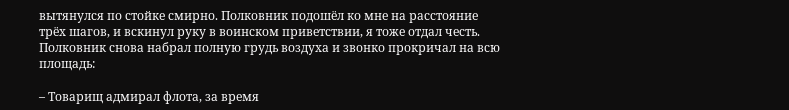вытянулся по стойке смирно. Полковник подошёл ко мне на расстояние трёх шагов, и вскинул руку в воинском приветствии, я тоже отдал честь. Полковник снова набрал полную грудь воздуха и звонко прокричал на всю площадь:

– Товарищ адмирал флота, за время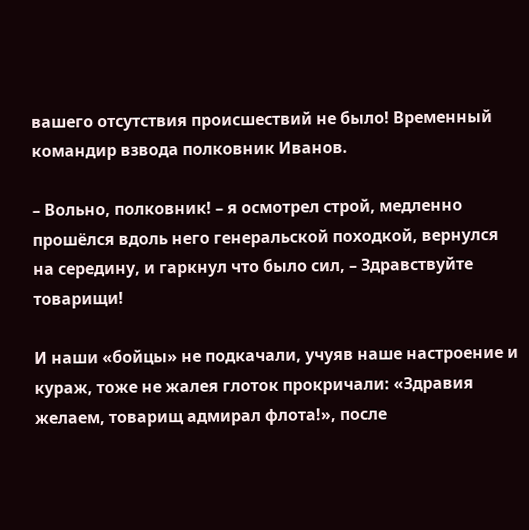вашего отсутствия происшествий не было! Временный командир взвода полковник Иванов.

– Вольно, полковник! – я осмотрел строй, медленно прошёлся вдоль него генеральской походкой, вернулся на середину, и гаркнул что было сил, – Здравствуйте товарищи!

И наши «бойцы» не подкачали, учуяв наше настроение и кураж, тоже не жалея глоток прокричали: «Здравия желаем, товарищ адмирал флота!», после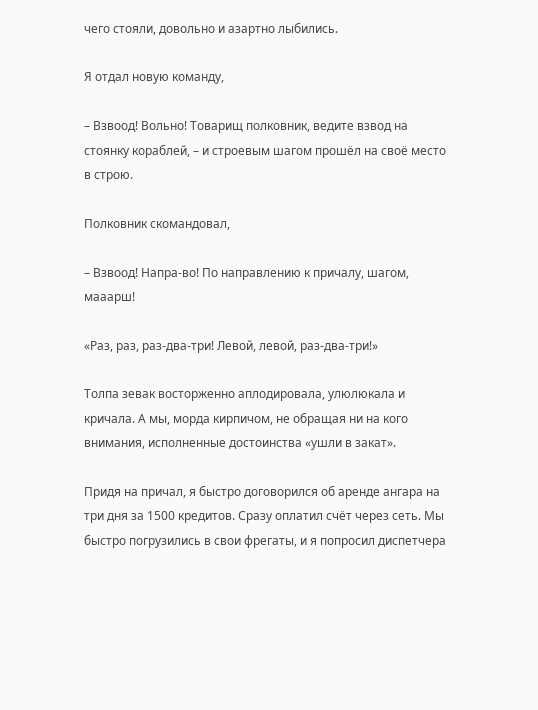чего стояли, довольно и азартно лыбились.

Я отдал новую команду,

– Взвоод! Вольно! Товарищ полковник, ведите взвод на стоянку кораблей, – и строевым шагом прошёл на своё место в строю.

Полковник скомандовал,

– Взвоод! Напра-во! По направлению к причалу, шагом, мааарш!

«Раз, раз, раз-два-три! Левой, левой, раз-два-три!»

Толпа зевак восторженно аплодировала, улюлюкала и кричала. А мы, морда кирпичом, не обращая ни на кого внимания, исполненные достоинства «ушли в закат».

Придя на причал, я быстро договорился об аренде ангара на три дня за 1500 кредитов. Сразу оплатил счёт через сеть. Мы быстро погрузились в свои фрегаты, и я попросил диспетчера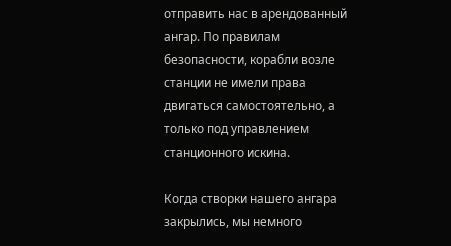отправить нас в арендованный ангар. По правилам безопасности, корабли возле станции не имели права двигаться самостоятельно, а только под управлением станционного искина.

Когда створки нашего ангара закрылись, мы немного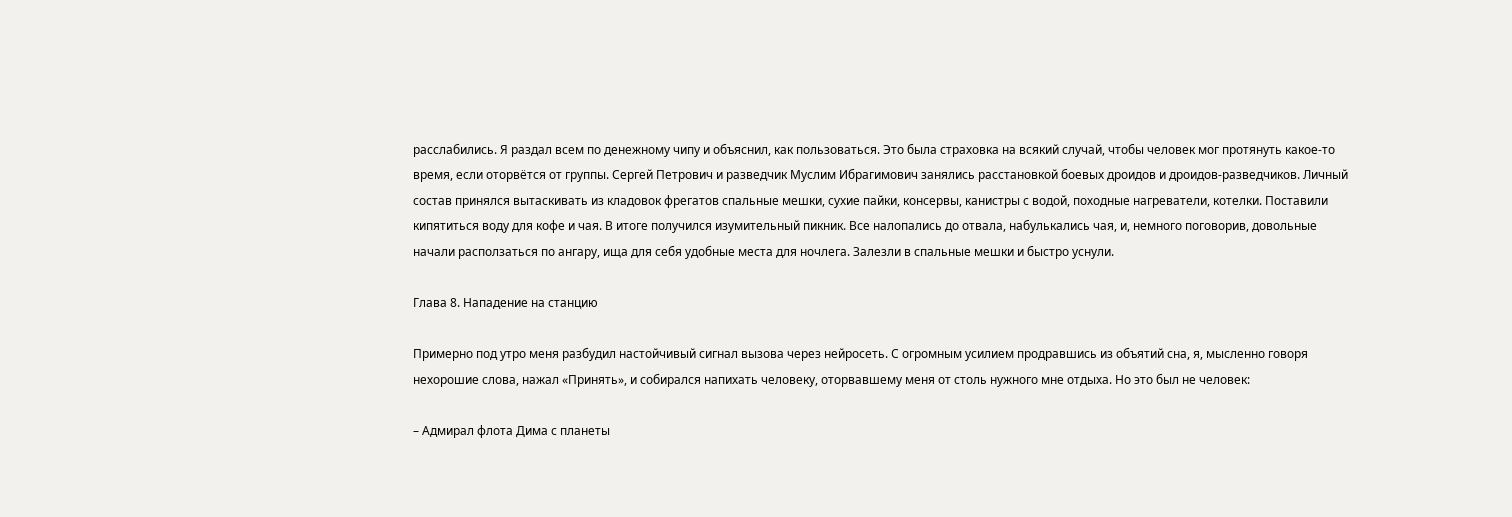расслабились. Я раздал всем по денежному чипу и объяснил, как пользоваться. Это была страховка на всякий случай, чтобы человек мог протянуть какое-то время, если оторвётся от группы. Сергей Петрович и разведчик Муслим Ибрагимович занялись расстановкой боевых дроидов и дроидов-разведчиков. Личный состав принялся вытаскивать из кладовок фрегатов спальные мешки, сухие пайки, консервы, канистры с водой, походные нагреватели, котелки. Поставили кипятиться воду для кофе и чая. В итоге получился изумительный пикник. Все налопались до отвала, набулькались чая, и, немного поговорив, довольные начали расползаться по ангару, ища для себя удобные места для ночлега. Залезли в спальные мешки и быстро уснули.

Глава 8. Нападение на станцию

Примерно под утро меня разбудил настойчивый сигнал вызова через нейросеть. С огромным усилием продравшись из объятий сна, я, мысленно говоря нехорошие слова, нажал «Принять», и собирался напихать человеку, оторвавшему меня от столь нужного мне отдыха. Но это был не человек:

– Адмирал флота Дима с планеты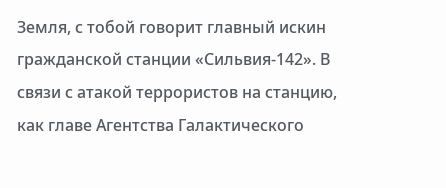Земля, с тобой говорит главный искин гражданской станции «Сильвия-142». В связи с атакой террористов на станцию, как главе Агентства Галактического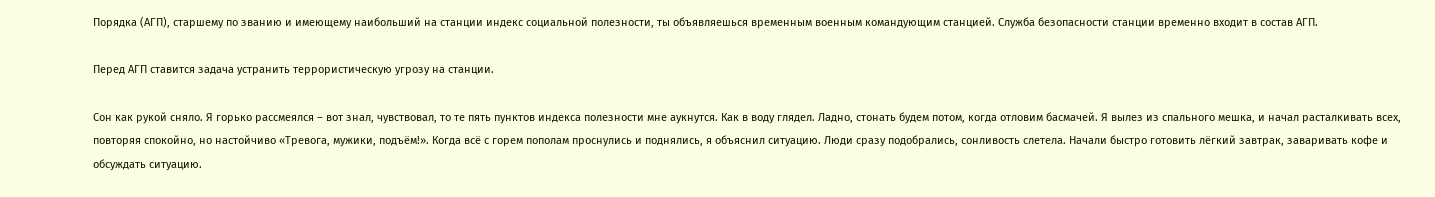Порядка (АГП), старшему по званию и имеющему наибольший на станции индекс социальной полезности, ты объявляешься временным военным командующим станцией. Служба безопасности станции временно входит в состав АГП.

Перед АГП ставится задача устранить террористическую угрозу на станции.

Сон как рукой сняло. Я горько рассмеялся – вот знал, чувствовал, то те пять пунктов индекса полезности мне аукнутся. Как в воду глядел. Ладно, стонать будем потом, когда отловим басмачей. Я вылез из спального мешка, и начал расталкивать всех, повторяя спокойно, но настойчиво «Тревога, мужики, подъём!». Когда всё с горем пополам проснулись и поднялись, я объяснил ситуацию. Люди сразу подобрались, сонливость слетела. Начали быстро готовить лёгкий завтрак, заваривать кофе и обсуждать ситуацию.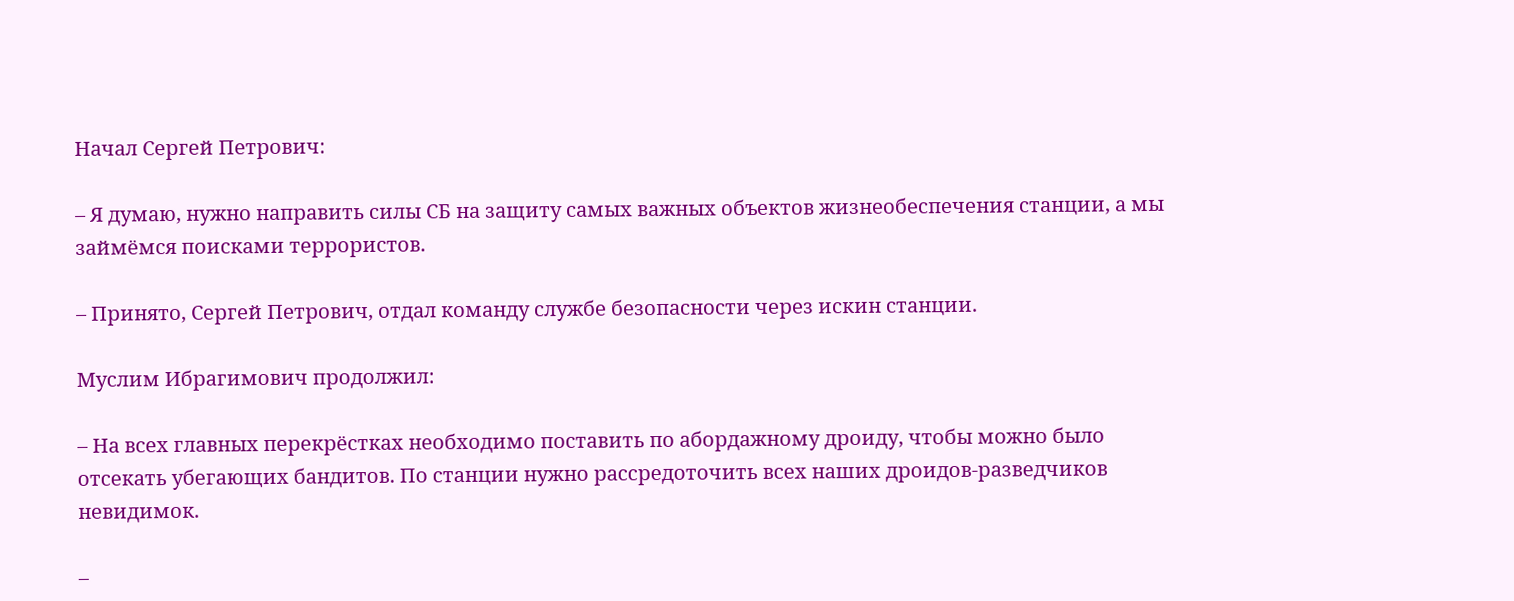Начал Сергей Петрович:

– Я думаю, нужно направить силы СБ на защиту самых важных объектов жизнеобеспечения станции, а мы займёмся поисками террористов.

– Принято, Сергей Петрович, отдал команду службе безопасности через искин станции.

Муслим Ибрагимович продолжил:

– На всех главных перекрёстках необходимо поставить по абордажному дроиду, чтобы можно было отсекать убегающих бандитов. По станции нужно рассредоточить всех наших дроидов-разведчиков невидимок.

–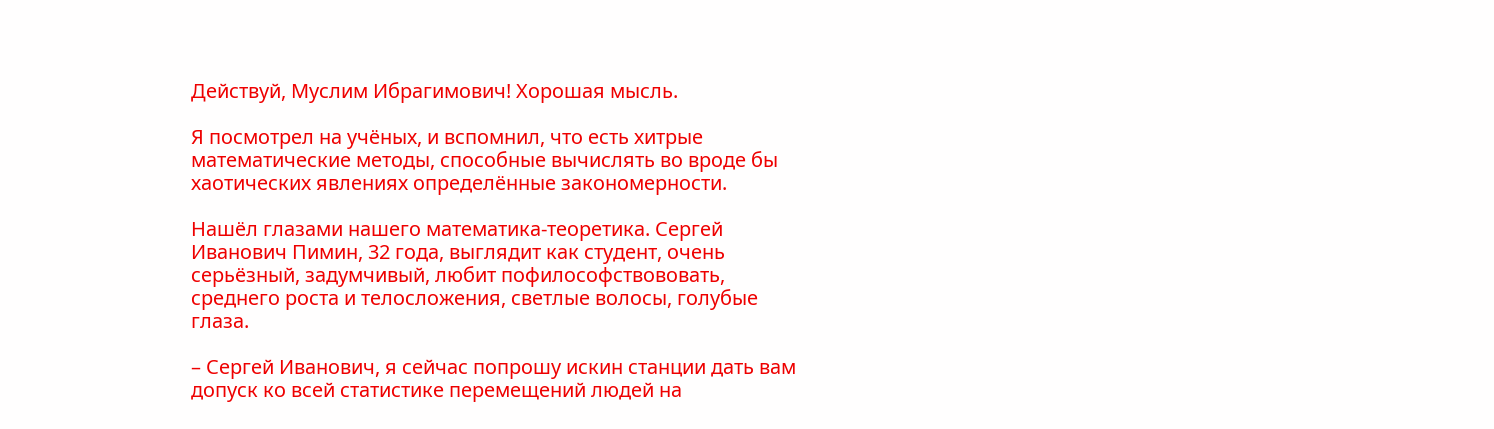Действуй, Муслим Ибрагимович! Хорошая мысль.

Я посмотрел на учёных, и вспомнил, что есть хитрые математические методы, способные вычислять во вроде бы хаотических явлениях определённые закономерности.

Нашёл глазами нашего математика-теоретика. Сергей Иванович Пимин, 32 года, выглядит как студент, очень серьёзный, задумчивый, любит пофилософствововать, среднего роста и телосложения, светлые волосы, голубые глаза.

– Сергей Иванович, я сейчас попрошу искин станции дать вам допуск ко всей статистике перемещений людей на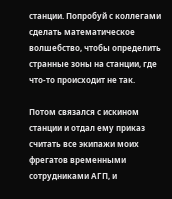станции. Попробуй с коллегами сделать математическое волшебство, чтобы определить странные зоны на станции, где что-то происходит не так.

Потом связался с искином станции и отдал ему приказ считать все экипажи моих фрегатов временными сотрудниками АГП, и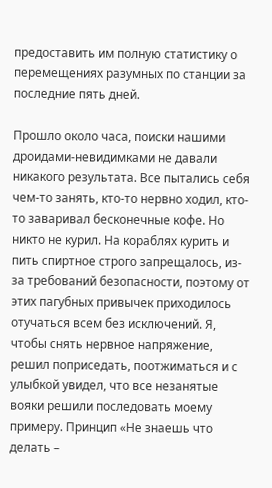предоставить им полную статистику о перемещениях разумных по станции за последние пять дней.

Прошло около часа, поиски нашими дроидами-невидимками не давали никакого результата. Все пытались себя чем-то занять, кто-то нервно ходил, кто-то заваривал бесконечные кофе. Но никто не курил. На кораблях курить и пить спиртное строго запрещалось, из-за требований безопасности, поэтому от этих пагубных привычек приходилось отучаться всем без исключений. Я, чтобы снять нервное напряжение, решил поприседать, поотжиматься и с улыбкой увидел, что все незанятые вояки решили последовать моему примеру. Принцип «Не знаешь что делать –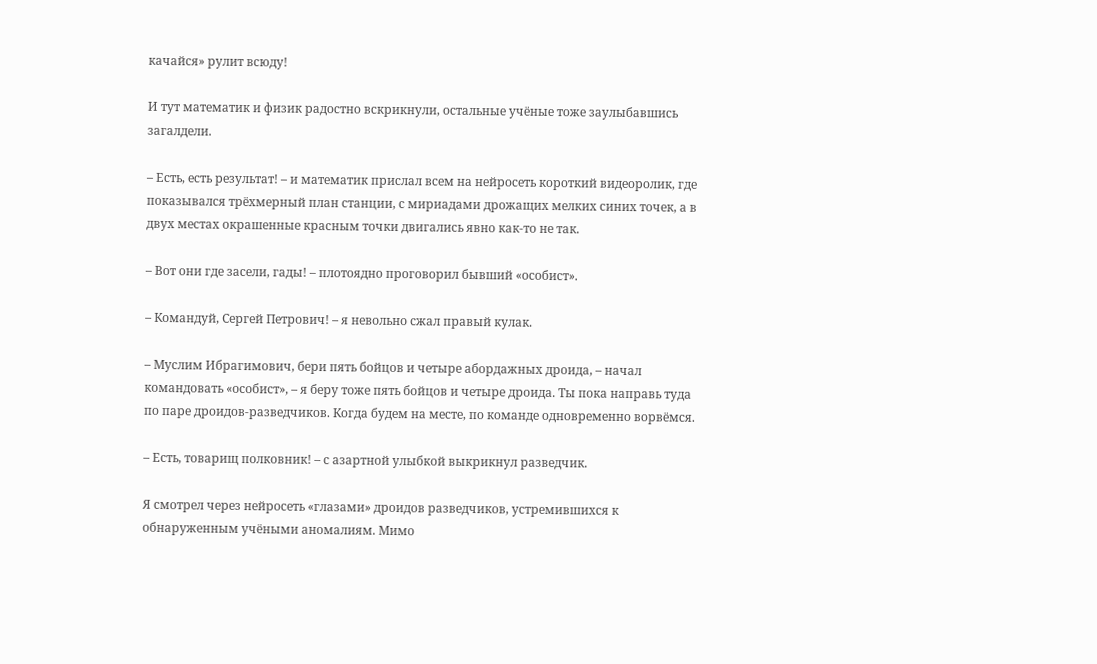качайся» рулит всюду!

И тут математик и физик радостно вскрикнули, остальные учёные тоже заулыбавшись загалдели.

– Есть, есть результат! – и математик прислал всем на нейросеть короткий видеоролик, где показывался трёхмерный план станции, с мириадами дрожащих мелких синих точек, а в двух местах окрашенные красным точки двигались явно как-то не так.

– Вот они где засели, гады! – плотоядно проговорил бывший «особист».

– Командуй, Сергей Петрович! – я невольно сжал правый кулак.

– Муслим Ибрагимович, бери пять бойцов и четыре абордажных дроида, – начал командовать «особист», – я беру тоже пять бойцов и четыре дроида. Ты пока направь туда по паре дроидов-разведчиков. Когда будем на месте, по команде одновременно ворвёмся.

– Есть, товарищ полковник! – с азартной улыбкой выкрикнул разведчик.

Я смотрел через нейросеть «глазами» дроидов разведчиков, устремившихся к обнаруженным учёными аномалиям. Мимо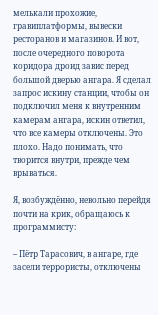мелькали прохожие, гравиплатформы, вывески ресторанов и магазинов. И вот, после очередного поворота коридора дроид завис перед большой дверью ангара. Я сделал запрос искину станции, чтобы он подключил меня к внутренним камерам ангара, искин ответил, что все камеры отключены. Это плохо. Надо понимать, что творится внутри, прежде чем врываться.

Я, возбуждённо, невольно перейдя почти на крик, обращаюсь к программисту:

– Пётр Тарасович, в ангаре, где засели террористы, отключены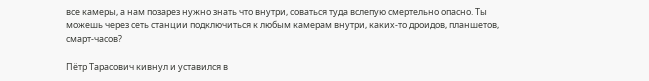все камеры, а нам позарез нужно знать что внутри, соваться туда вслепую смертельно опасно. Ты можешь через сеть станции подключиться к любым камерам внутри, каких-то дроидов, планшетов, смарт-часов?

Пётр Тарасович кивнул и уставился в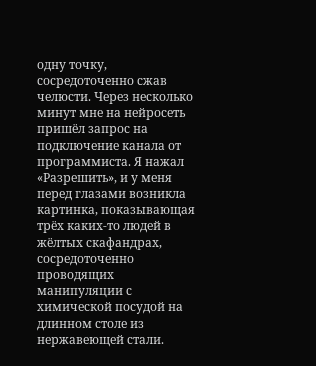одну точку, сосредоточенно сжав челюсти. Через несколько минут мне на нейросеть пришёл запрос на подключение канала от программиста. Я нажал «Разрешить», и у меня перед глазами возникла картинка, показывающая трёх каких-то людей в жёлтых скафандрах, сосредоточенно проводящих манипуляции с химической посудой на длинном столе из нержавеющей стали.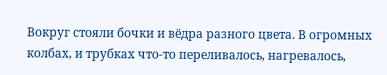Вокруг стояли бочки и вёдра разного цвета. В огромных колбах, и трубках что-то переливалось, нагревалось,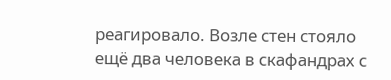реагировало. Возле стен стояло ещё два человека в скафандрах с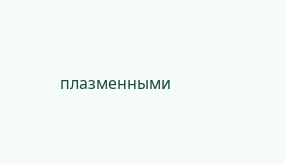плазменными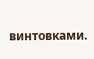винтовками.